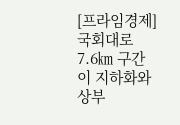[프라임경제] 국회대로 7.6㎞ 구간이 지하화와 상부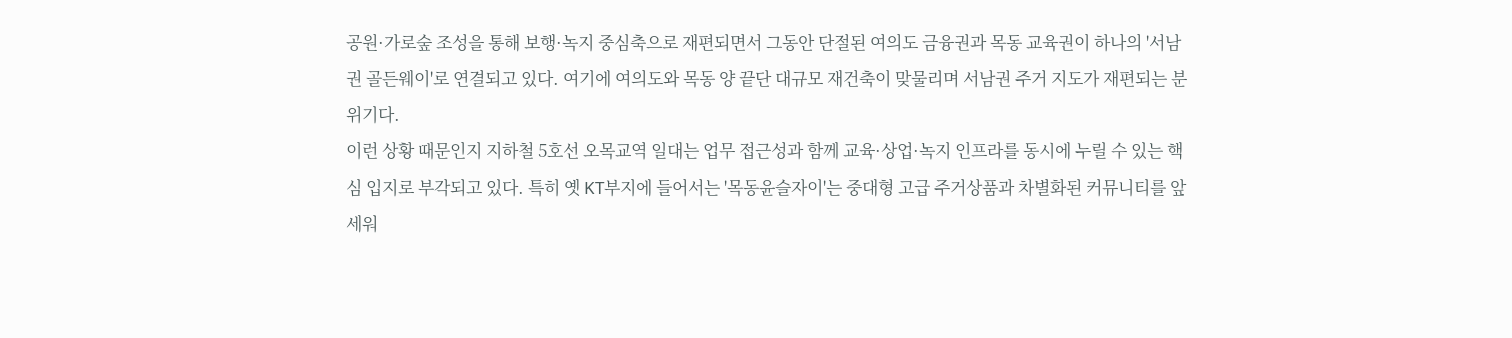공원·가로숲 조성을 통해 보행·녹지 중심축으로 재편되면서 그동안 단절된 여의도 금융권과 목동 교육권이 하나의 '서남권 골든웨이'로 연결되고 있다. 여기에 여의도와 목동 양 끝단 대규모 재건축이 맞물리며 서남권 주거 지도가 재편되는 분위기다.
이런 상황 때문인지 지하철 5호선 오목교역 일대는 업무 접근성과 함께 교육·상업·녹지 인프라를 동시에 누릴 수 있는 핵심 입지로 부각되고 있다. 특히 옛 KT부지에 들어서는 '목동윤슬자이'는 중대형 고급 주거상품과 차별화된 커뮤니티를 앞세워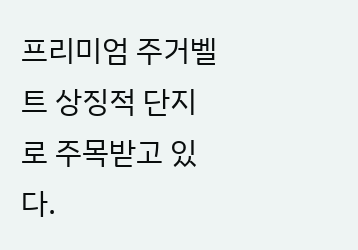프리미엄 주거벨트 상징적 단지로 주목받고 있다.